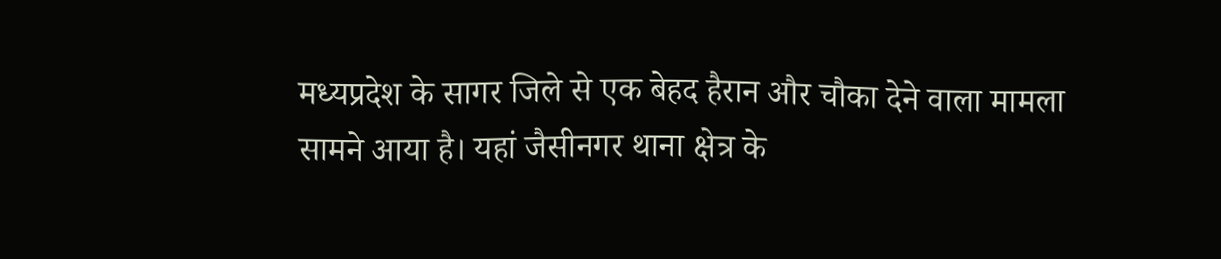मध्यप्रदेश के सागर जिले से एक बेहद हैरान और चौका देने वाला मामला सामने आया है। यहां जैसीनगर थाना क्षेत्र के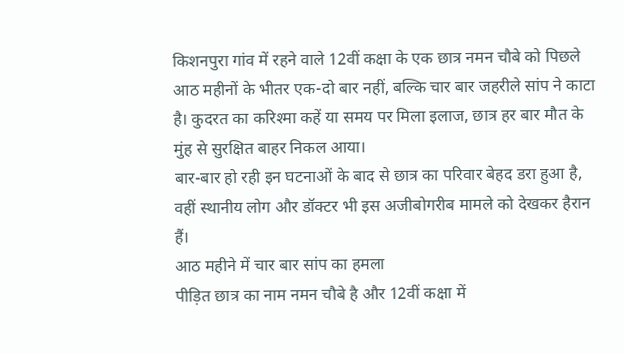किशनपुरा गांव में रहने वाले 12वीं कक्षा के एक छात्र नमन चौबे को पिछले आठ महीनों के भीतर एक-दो बार नहीं, बल्कि चार बार जहरीले सांप ने काटा है। कुदरत का करिश्मा कहें या समय पर मिला इलाज, छात्र हर बार मौत के मुंह से सुरक्षित बाहर निकल आया।
बार-बार हो रही इन घटनाओं के बाद से छात्र का परिवार बेहद डरा हुआ है, वहीं स्थानीय लोग और डॉक्टर भी इस अजीबोगरीब मामले को देखकर हैरान हैं।
आठ महीने में चार बार सांप का हमला
पीड़ित छात्र का नाम नमन चौबे है और 12वीं कक्षा में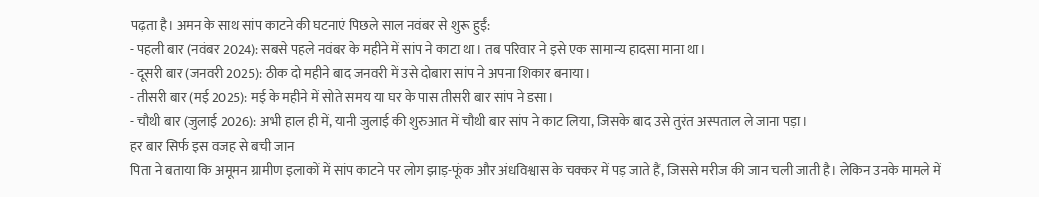पढ़ता है। अमन के साथ सांप काटने की घटनाएं पिछले साल नवंबर से शुरू हुईं:
- पहली बार (नवंबर 2024): सबसे पहले नवंबर के महीने में सांप ने काटा था। तब परिवार ने इसे एक सामान्य हादसा माना था।
- दूसरी बार (जनवरी 2025): ठीक दो महीने बाद जनवरी में उसे दोबारा सांप ने अपना शिकार बनाया।
- तीसरी बार (मई 2025): मई के महीने में सोते समय या घर के पास तीसरी बार सांप ने डसा।
- चौथी बार (जुलाई 2026): अभी हाल ही में, यानी जुलाई की शुरुआत में चौथी बार सांप ने काट लिया, जिसके बाद उसे तुरंत अस्पताल ले जाना पड़ा।
हर बार सिर्फ इस वजह से बची जान
पिता ने बताया कि अमूमन ग्रामीण इलाकों में सांप काटने पर लोग झाड़-फूंक और अंधविश्वास के चक्कर में पड़ जाते हैं, जिससे मरीज की जान चली जाती है। लेकिन उनके मामले में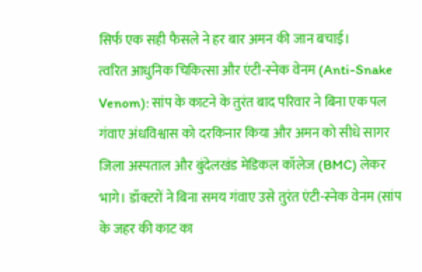सिर्फ एक सही फैसले ने हर बार अमन की जान बचाई।
त्वरित आधुनिक चिकित्सा और एंटी-स्नेक वेनम (Anti-Snake Venom): सांप के काटने के तुरंत बाद परिवार ने बिना एक पल गंवाए अंधविश्वास को दरकिनार किया और अमन को सीधे सागर जिला अस्पताल और बुंदेलखंड मेडिकल कॉलेज (BMC) लेकर भागे। डॉक्टरों ने बिना समय गंवाए उसे तुरंत एंटी-स्नेक वेनम (सांप के जहर की काट का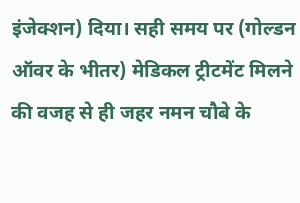इंजेक्शन) दिया। सही समय पर (गोल्डन ऑवर के भीतर) मेडिकल ट्रीटमेंट मिलने की वजह से ही जहर नमन चौबे के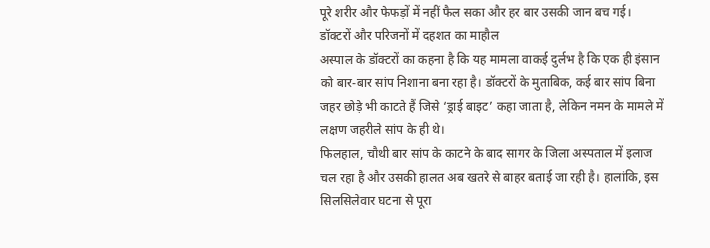पूरे शरीर और फेफड़ों में नहीं फैल सका और हर बार उसकी जान बच गई।
डॉक्टरों और परिजनों में दहशत का माहौल
अस्पाल के डॉक्टरों का कहना है कि यह मामला वाकई दुर्लभ है कि एक ही इंसान को बार-बार सांप निशाना बना रहा है। डॉक्टरों के मुताबिक, कई बार सांप बिना जहर छोड़े भी काटते हैं जिसे ‘ड्राई बाइट’ कहा जाता है, लेकिन नमन के मामले में लक्षण जहरीले सांप के ही थे।
फिलहाल, चौथी बार सांप के काटने के बाद सागर के जिला अस्पताल में इलाज चल रहा है और उसकी हालत अब खतरे से बाहर बताई जा रही है। हालांकि, इस सिलसिलेवार घटना से पूरा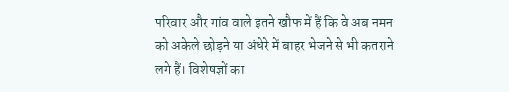परिवार और गांव वाले इतने खौफ में हैं कि वे अब नमन को अकेले छोड़ने या अंधेरे में बाहर भेजने से भी कतराने लगे हैं। विशेषज्ञों का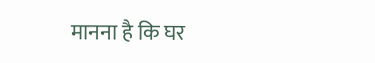मानना है कि घर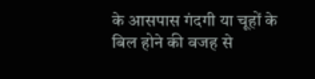के आसपास गंदगी या चूहों के बिल होने की वजह से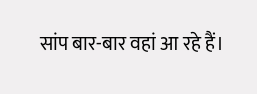सांप बार-बार वहां आ रहे हैं।